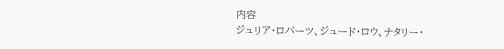内容
ジュリア・ロバーツ、ジュード・ロウ、ナタリー・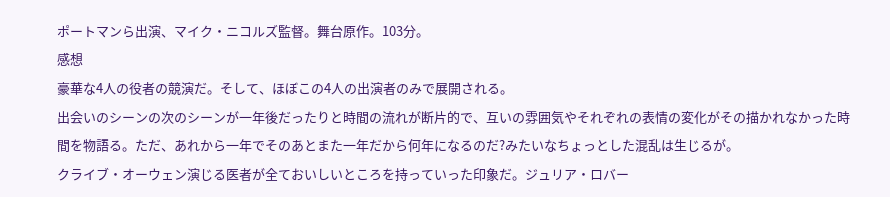ポートマンら出演、マイク・ニコルズ監督。舞台原作。103分。
感想
豪華な4人の役者の競演だ。そして、ほぼこの4人の出演者のみで展開される。
出会いのシーンの次のシーンが一年後だったりと時間の流れが断片的で、互いの雰囲気やそれぞれの表情の変化がその描かれなかった時間を物語る。ただ、あれから一年でそのあとまた一年だから何年になるのだ?みたいなちょっとした混乱は生じるが。
クライブ・オーウェン演じる医者が全ておいしいところを持っていった印象だ。ジュリア・ロバー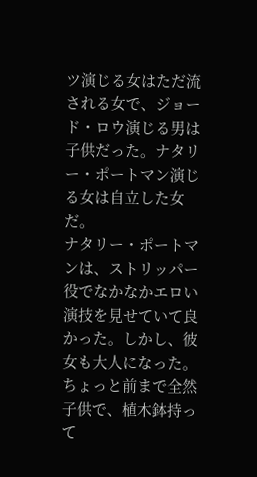ツ演じる女はただ流される女で、ジョード・ロウ演じる男は子供だった。ナタリー・ポートマン演じる女は自立した女だ。
ナタリー・ポートマンは、ストリッパー役でなかなかエロい演技を見せていて良かった。しかし、彼女も大人になった。ちょっと前まで全然子供で、植木鉢持って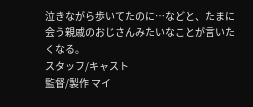泣きながら歩いてたのに…などと、たまに会う親戚のおじさんみたいなことが言いたくなる。
スタッフ/キャスト
監督/製作 マイ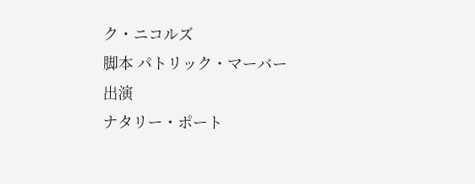ク・ニコルズ
脚本 パトリック・マーバー
出演
ナタリー・ポート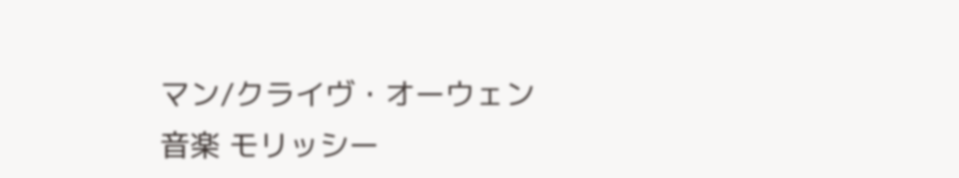マン/クライヴ・オーウェン
音楽 モリッシー